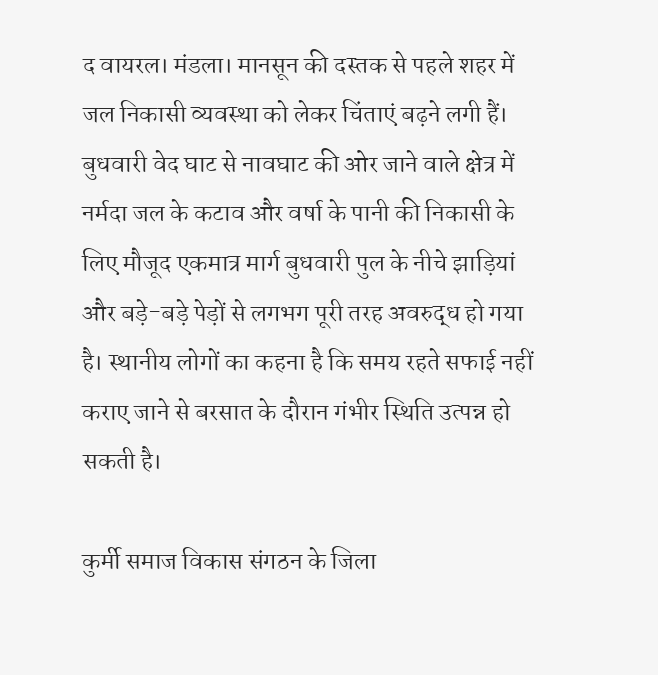द वायरल। मंडला। मानसून की दस्तक से पहले शहर में जल निकासी व्यवस्था को लेकर चिंताएं बढ़ने लगी हैं। बुधवारी वेद घाट से नावघाट की ओर जाने वाले क्षेत्र में नर्मदा जल के कटाव और वर्षा के पानी की निकासी के लिए मौजूद एकमात्र मार्ग बुधवारी पुल के नीचे झाड़ियां और बड़े-बड़े पेड़ों से लगभग पूरी तरह अवरुद्ध हो गया है। स्थानीय लोगों का कहना है कि समय रहते सफाई नहीं कराए जाने से बरसात के दौरान गंभीर स्थिति उत्पन्न हो सकती है।

कुर्मी समाज विकास संगठन के जिला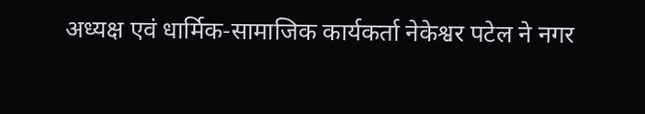अध्यक्ष एवं धार्मिक-सामाजिक कार्यकर्ता नेकेश्वर पटेल ने नगर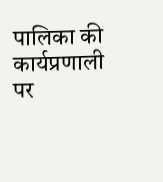पालिका की कार्यप्रणाली पर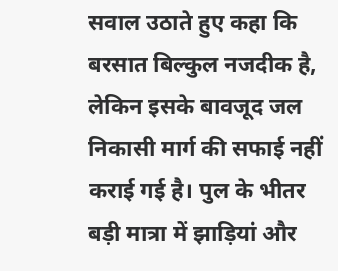सवाल उठाते हुए कहा कि बरसात बिल्कुल नजदीक है, लेकिन इसके बावजूद जल निकासी मार्ग की सफाई नहीं कराई गई है। पुल के भीतर बड़ी मात्रा में झाड़ियां और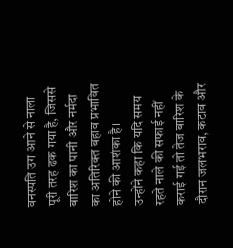वनस्पति उग आने से नाला पूरी तरह ढक गया है, जिससे बारिश का पानी और नर्मदा का अतिरिक्त बहाव प्रभावित होने की आशंका है।
उन्होंने कहा कि यदि समय रहते नाले की सफाई नहीं कराई गई तो तेज बारिश के दौरान जलभराव, कटाव और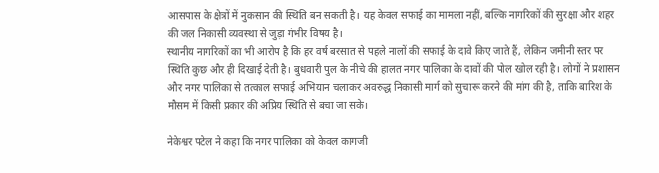आसपास के क्षेत्रों में नुकसान की स्थिति बन सकती है। यह केवल सफाई का मामला नहीं, बल्कि नागरिकों की सुरक्षा और शहर की जल निकासी व्यवस्था से जुड़ा गंभीर विषय है।
स्थानीय नागरिकों का भी आरोप है कि हर वर्ष बरसात से पहले नालों की सफाई के दावे किए जाते हैं, लेकिन जमीनी स्तर पर स्थिति कुछ और ही दिखाई देती है। बुधवारी पुल के नीचे की हालत नगर पालिका के दावों की पोल खोल रही है। लोगों ने प्रशासन और नगर पालिका से तत्काल सफाई अभियान चलाकर अवरुद्ध निकासी मार्ग को सुचारू करने की मांग की है, ताकि बारिश के मौसम में किसी प्रकार की अप्रिय स्थिति से बचा जा सके।

नेकेश्वर पटेल ने कहा कि नगर पालिका को केवल कागजी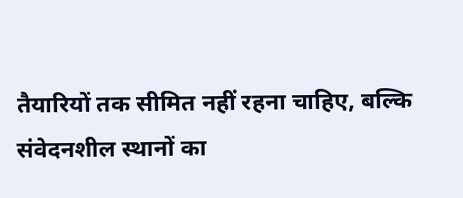तैयारियों तक सीमित नहीं रहना चाहिए, बल्कि संवेदनशील स्थानों का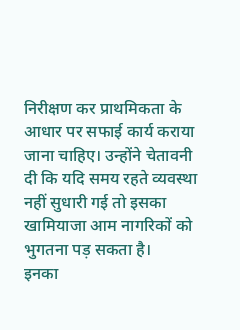निरीक्षण कर प्राथमिकता के आधार पर सफाई कार्य कराया जाना चाहिए। उन्होंने चेतावनी दी कि यदि समय रहते व्यवस्था नहीं सुधारी गई तो इसका खामियाजा आम नागरिकों को भुगतना पड़ सकता है।
इनका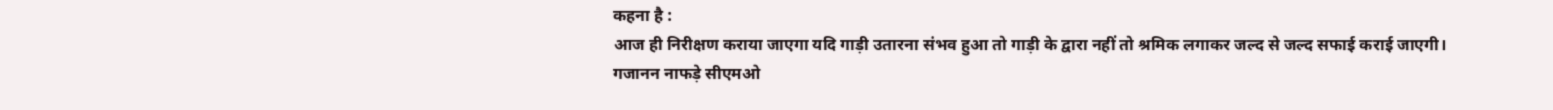कहना है :
आज ही निरीक्षण कराया जाएगा यदि गाड़ी उतारना संभव हुआ तो गाड़ी के द्वारा नहीं तो श्रमिक लगाकर जल्द से जल्द सफाई कराई जाएगी।
गजानन नाफड़े सीएमओ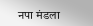नपा मंडला